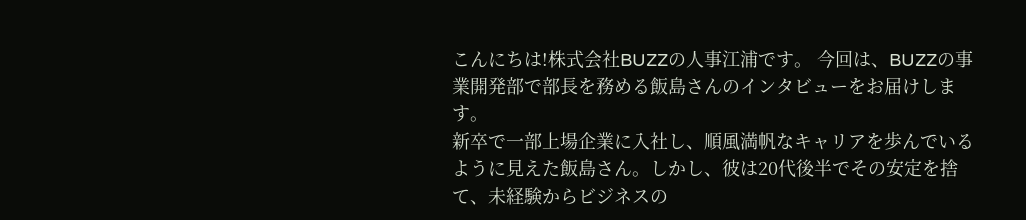こんにちは!株式会社BUZZの人事江浦です。 今回は、BUZZの事業開発部で部長を務める飯島さんのインタビューをお届けします。
新卒で一部上場企業に入社し、順風満帆なキャリアを歩んでいるように見えた飯島さん。しかし、彼は20代後半でその安定を捨て、未経験からビジネスの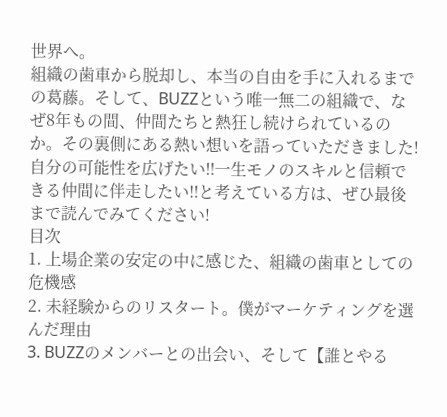世界へ。
組織の歯車から脱却し、本当の自由を手に入れるまでの葛藤。そして、BUZZという唯一無二の組織で、なぜ8年もの間、仲間たちと熱狂し続けられているのか。その裏側にある熱い想いを語っていただきました!
自分の可能性を広げたい‼一生モノのスキルと信頼できる仲間に伴走したい‼と考えている方は、ぜひ最後まで読んでみてください!
目次
1. 上場企業の安定の中に感じた、組織の歯車としての危機感
2. 未経験からのリスタート。僕がマーケティングを選んだ理由
3. BUZZのメンバーとの出会い、そして【誰とやる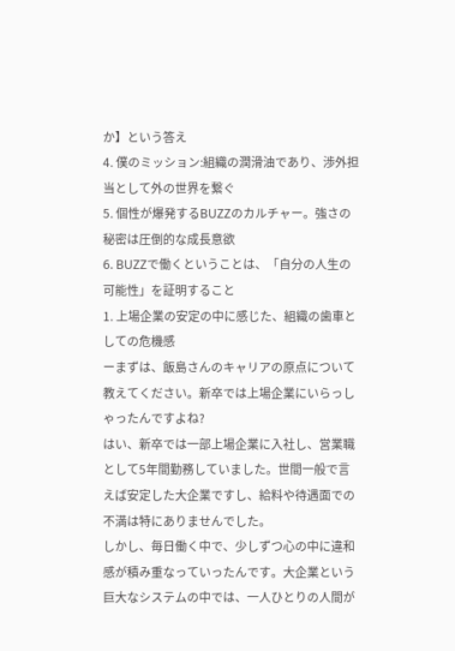か】という答え
4. 僕のミッション:組織の潤滑油であり、渉外担当として外の世界を繋ぐ
5. 個性が爆発するBUZZのカルチャー。強さの秘密は圧倒的な成長意欲
6. BUZZで働くということは、「自分の人生の可能性」を証明すること
1. 上場企業の安定の中に感じた、組織の歯車としての危機感
ーまずは、飯島さんのキャリアの原点について教えてください。新卒では上場企業にいらっしゃったんですよね?
はい、新卒では一部上場企業に入社し、営業職として5年間勤務していました。世間一般で言えば安定した大企業ですし、給料や待遇面での不満は特にありませんでした。
しかし、毎日働く中で、少しずつ心の中に違和感が積み重なっていったんです。大企業という巨大なシステムの中では、一人ひとりの人間が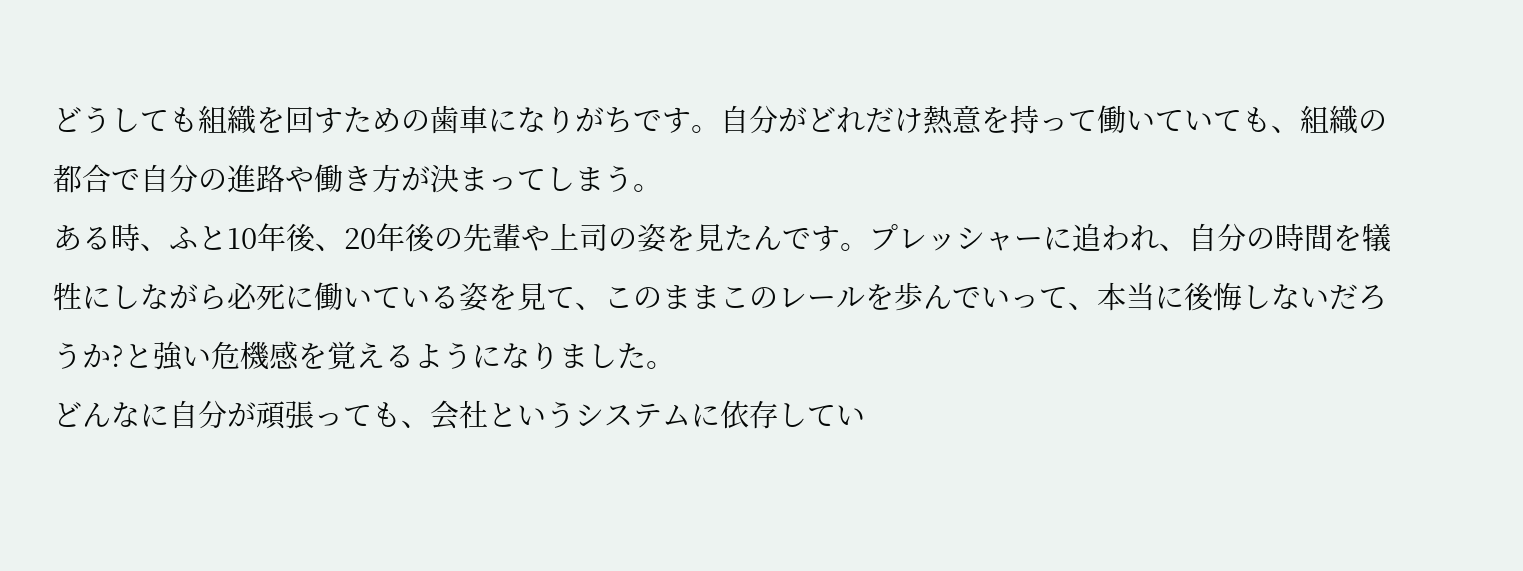どうしても組織を回すための歯車になりがちです。自分がどれだけ熱意を持って働いていても、組織の都合で自分の進路や働き方が決まってしまう。
ある時、ふと10年後、20年後の先輩や上司の姿を見たんです。プレッシャーに追われ、自分の時間を犠牲にしながら必死に働いている姿を見て、このままこのレールを歩んでいって、本当に後悔しないだろうか?と強い危機感を覚えるようになりました。
どんなに自分が頑張っても、会社というシステムに依存してい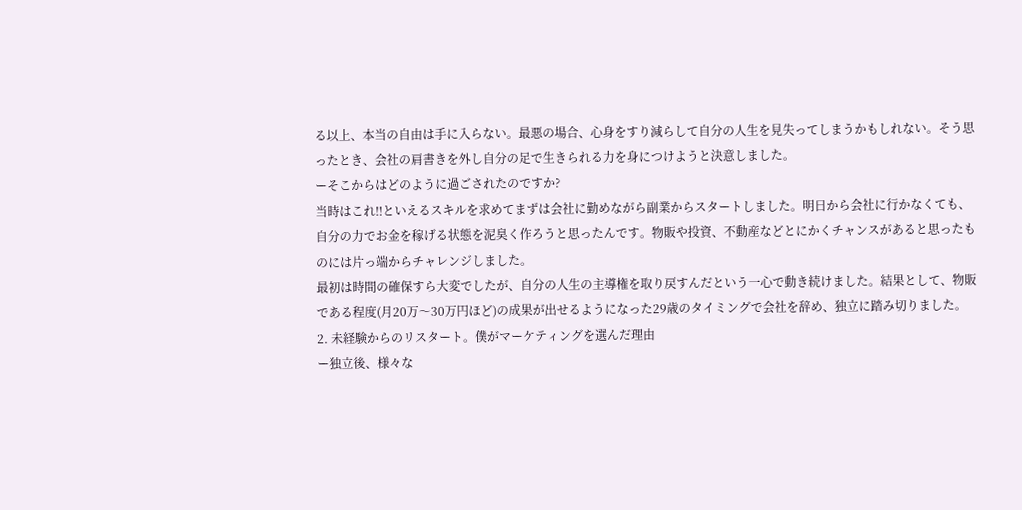る以上、本当の自由は手に入らない。最悪の場合、心身をすり減らして自分の人生を見失ってしまうかもしれない。そう思ったとき、会社の肩書きを外し自分の足で生きられる力を身につけようと決意しました。
ーそこからはどのように過ごされたのですか?
当時はこれ‼といえるスキルを求めてまずは会社に勤めながら副業からスタートしました。明日から会社に行かなくても、自分の力でお金を稼げる状態を泥臭く作ろうと思ったんです。物販や投資、不動産などとにかくチャンスがあると思ったものには片っ端からチャレンジしました。
最初は時間の確保すら大変でしたが、自分の人生の主導権を取り戻すんだという一心で動き続けました。結果として、物販である程度(月20万〜30万円ほど)の成果が出せるようになった29歳のタイミングで会社を辞め、独立に踏み切りました。
2. 未経験からのリスタート。僕がマーケティングを選んだ理由
ー独立後、様々な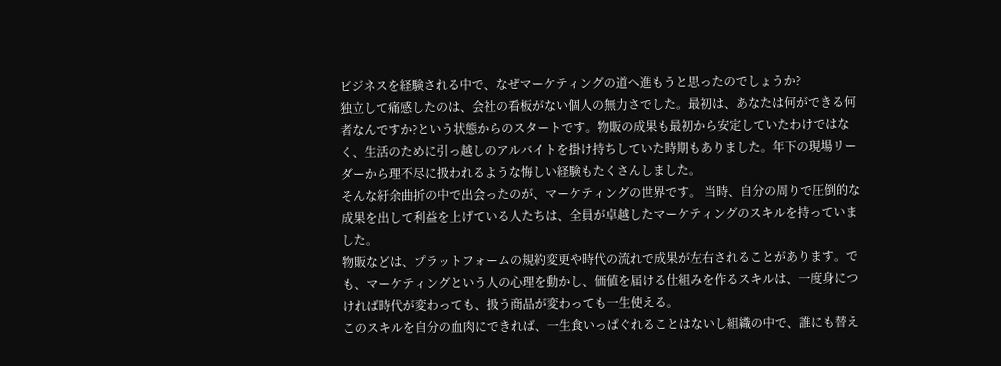ビジネスを経験される中で、なぜマーケティングの道へ進もうと思ったのでしょうか?
独立して痛感したのは、会社の看板がない個人の無力さでした。最初は、あなたは何ができる何者なんですか?という状態からのスタートです。物販の成果も最初から安定していたわけではなく、生活のために引っ越しのアルバイトを掛け持ちしていた時期もありました。年下の現場リーダーから理不尽に扱われるような悔しい経験もたくさんしました。
そんな紆余曲折の中で出会ったのが、マーケティングの世界です。 当時、自分の周りで圧倒的な成果を出して利益を上げている人たちは、全員が卓越したマーケティングのスキルを持っていました。
物販などは、プラットフォームの規約変更や時代の流れで成果が左右されることがあります。でも、マーケティングという人の心理を動かし、価値を届ける仕組みを作るスキルは、一度身につければ時代が変わっても、扱う商品が変わっても一生使える。
このスキルを自分の血肉にできれば、一生食いっぱぐれることはないし組織の中で、誰にも替え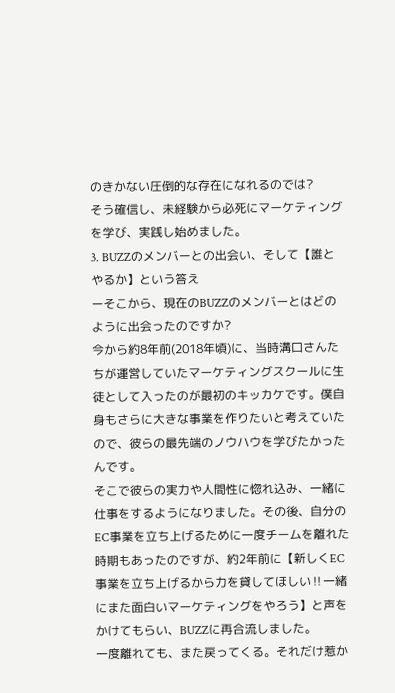のきかない圧倒的な存在になれるのでは?
そう確信し、未経験から必死にマーケティングを学び、実践し始めました。
3. BUZZのメンバーとの出会い、そして【誰とやるか】という答え
ーそこから、現在のBUZZのメンバーとはどのように出会ったのですか?
今から約8年前(2018年頃)に、当時溝口さんたちが運営していたマーケティングスクールに生徒として入ったのが最初のキッカケです。僕自身もさらに大きな事業を作りたいと考えていたので、彼らの最先端のノウハウを学びたかったんです。
そこで彼らの実力や人間性に惚れ込み、一緒に仕事をするようになりました。その後、自分のEC事業を立ち上げるために一度チームを離れた時期もあったのですが、約2年前に【新しくEC事業を立ち上げるから力を貸してほしい‼一緒にまた面白いマーケティングをやろう】と声をかけてもらい、BUZZに再合流しました。
一度離れても、また戻ってくる。それだけ惹か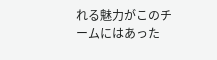れる魅力がこのチームにはあった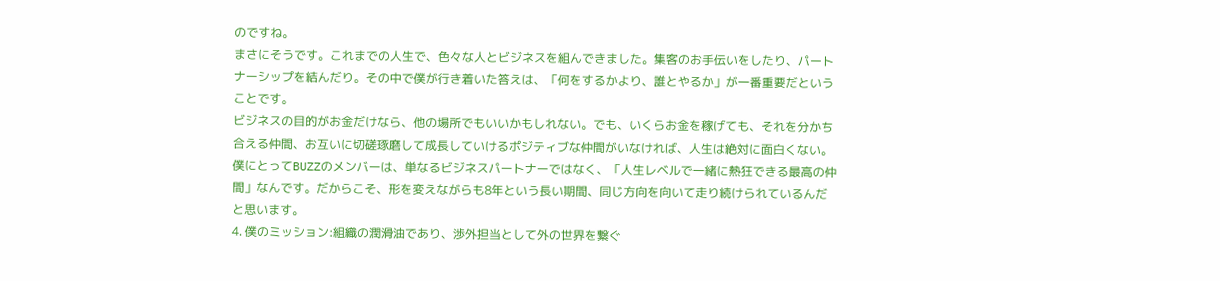のですね。
まさにそうです。これまでの人生で、色々な人とビジネスを組んできました。集客のお手伝いをしたり、パートナーシップを結んだり。その中で僕が行き着いた答えは、「何をするかより、誰とやるか」が一番重要だということです。
ビジネスの目的がお金だけなら、他の場所でもいいかもしれない。でも、いくらお金を稼げても、それを分かち合える仲間、お互いに切磋琢磨して成長していけるポジティブな仲間がいなければ、人生は絶対に面白くない。
僕にとってBUZZのメンバーは、単なるビジネスパートナーではなく、「人生レベルで一緒に熱狂できる最高の仲間」なんです。だからこそ、形を変えながらも8年という長い期間、同じ方向を向いて走り続けられているんだと思います。
4. 僕のミッション:組織の潤滑油であり、渉外担当として外の世界を繋ぐ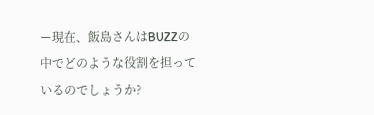ー現在、飯島さんはBUZZの中でどのような役割を担っているのでしょうか?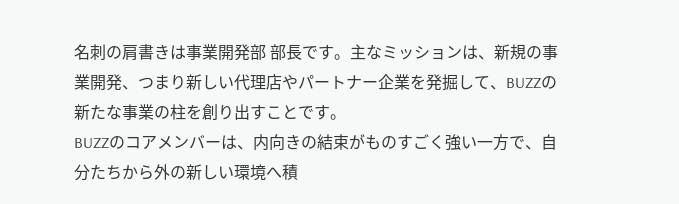名刺の肩書きは事業開発部 部長です。主なミッションは、新規の事業開発、つまり新しい代理店やパートナー企業を発掘して、BUZZの新たな事業の柱を創り出すことです。
BUZZのコアメンバーは、内向きの結束がものすごく強い一方で、自分たちから外の新しい環境へ積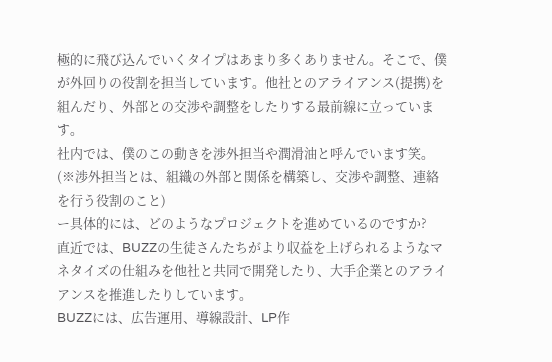極的に飛び込んでいくタイプはあまり多くありません。そこで、僕が外回りの役割を担当しています。他社とのアライアンス(提携)を組んだり、外部との交渉や調整をしたりする最前線に立っています。
社内では、僕のこの動きを渉外担当や潤滑油と呼んでいます笑。(※渉外担当とは、組織の外部と関係を構築し、交渉や調整、連絡を行う役割のこと)
ー具体的には、どのようなプロジェクトを進めているのですか?
直近では、BUZZの生徒さんたちがより収益を上げられるようなマネタイズの仕組みを他社と共同で開発したり、大手企業とのアライアンスを推進したりしています。
BUZZには、広告運用、導線設計、LP作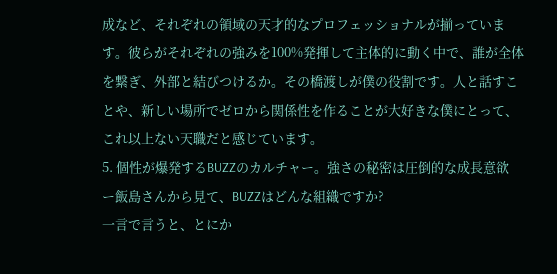成など、それぞれの領域の天才的なプロフェッショナルが揃っています。彼らがそれぞれの強みを100%発揮して主体的に動く中で、誰が全体を繋ぎ、外部と結びつけるか。その橋渡しが僕の役割です。人と話すことや、新しい場所でゼロから関係性を作ることが大好きな僕にとって、これ以上ない天職だと感じています。
5. 個性が爆発するBUZZのカルチャー。強さの秘密は圧倒的な成長意欲
ー飯島さんから見て、BUZZはどんな組織ですか?
一言で言うと、とにか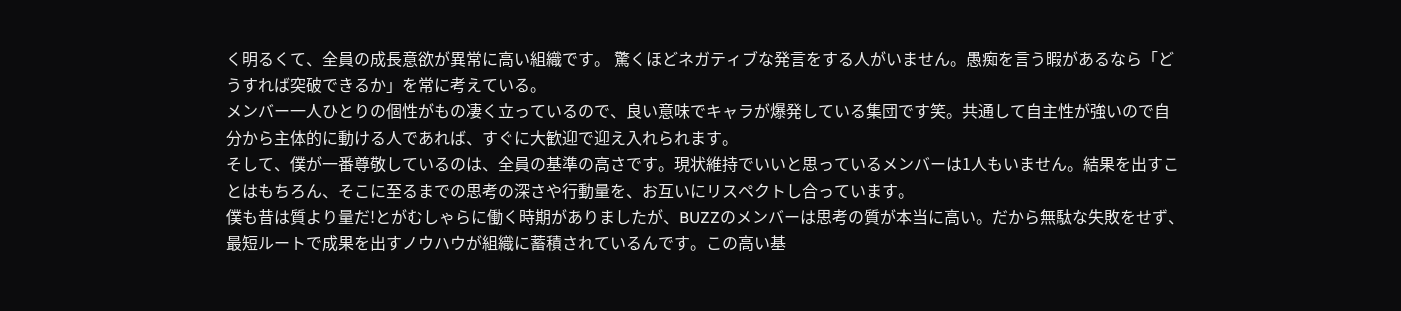く明るくて、全員の成長意欲が異常に高い組織です。 驚くほどネガティブな発言をする人がいません。愚痴を言う暇があるなら「どうすれば突破できるか」を常に考えている。
メンバー一人ひとりの個性がもの凄く立っているので、良い意味でキャラが爆発している集団です笑。共通して自主性が強いので自分から主体的に動ける人であれば、すぐに大歓迎で迎え入れられます。
そして、僕が一番尊敬しているのは、全員の基準の高さです。現状維持でいいと思っているメンバーは1人もいません。結果を出すことはもちろん、そこに至るまでの思考の深さや行動量を、お互いにリスペクトし合っています。
僕も昔は質より量だ!とがむしゃらに働く時期がありましたが、BUZZのメンバーは思考の質が本当に高い。だから無駄な失敗をせず、最短ルートで成果を出すノウハウが組織に蓄積されているんです。この高い基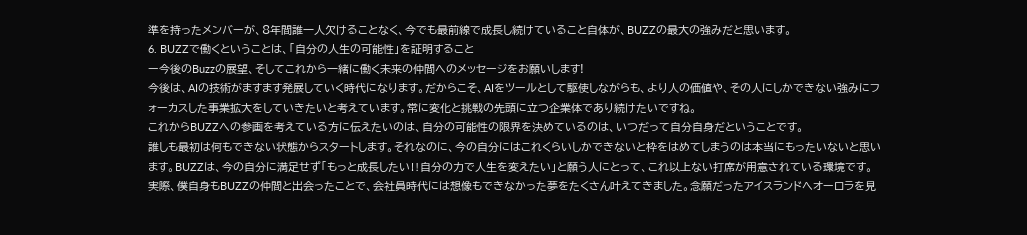準を持ったメンバーが、8年間誰一人欠けることなく、今でも最前線で成長し続けていること自体が、BUZZの最大の強みだと思います。
6. BUZZで働くということは、「自分の人生の可能性」を証明すること
ー今後のBuzzの展望、そしてこれから一緒に働く未来の仲間へのメッセージをお願いします!
今後は、AIの技術がますます発展していく時代になります。だからこそ、AIをツールとして駆使しながらも、より人の価値や、その人にしかできない強みにフォーカスした事業拡大をしていきたいと考えています。常に変化と挑戦の先頭に立つ企業体であり続けたいですね。
これからBUZZへの参画を考えている方に伝えたいのは、自分の可能性の限界を決めているのは、いつだって自分自身だということです。
誰しも最初は何もできない状態からスタートします。それなのに、今の自分にはこれくらいしかできないと枠をはめてしまうのは本当にもったいないと思います。BUZZは、今の自分に満足せず「もっと成長したい‼自分の力で人生を変えたい」と願う人にとって、これ以上ない打席が用意されている環境です。
実際、僕自身もBUZZの仲間と出会ったことで、会社員時代には想像もできなかった夢をたくさん叶えてきました。念願だったアイスランドへオーロラを見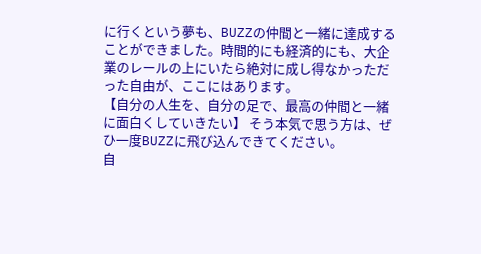に行くという夢も、BUZZの仲間と一緒に達成することができました。時間的にも経済的にも、大企業のレールの上にいたら絶対に成し得なかっただった自由が、ここにはあります。
【自分の人生を、自分の足で、最高の仲間と一緒に面白くしていきたい】 そう本気で思う方は、ぜひ一度BUZZに飛び込んできてください。
自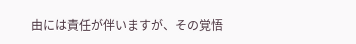由には責任が伴いますが、その覚悟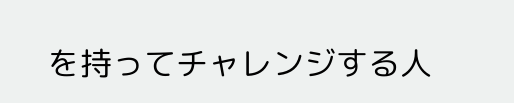を持ってチャレンジする人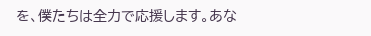を、僕たちは全力で応援します。あな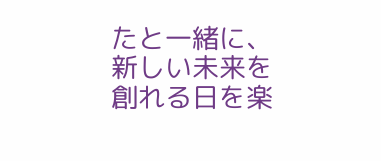たと一緒に、新しい未来を創れる日を楽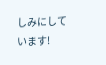しみにしています!